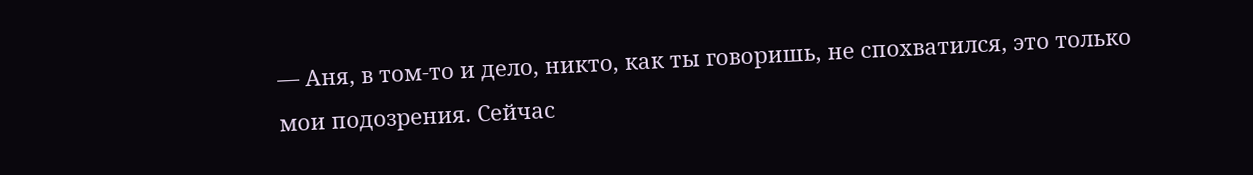— Аня, в том-то и дело, никто, как ты говоришь, не спохватился, это только мои подозрения. Сейчас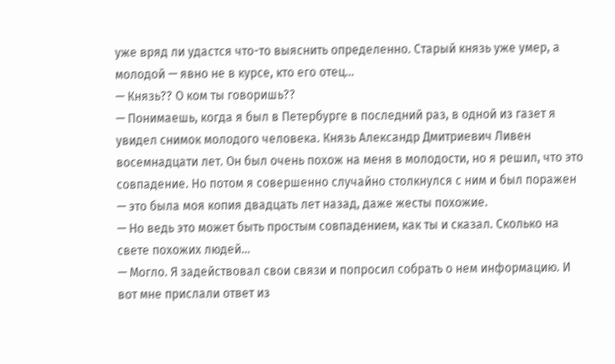уже вряд ли удастся что-то выяснить определенно. Старый князь уже умер, а молодой — явно не в курсе, кто его отец…
— Князь?? О ком ты говоришь??
— Понимаешь, когда я был в Петербурге в последний раз, в одной из газет я увидел снимок молодого человека. Князь Александр Дмитриевич Ливен восемнадцати лет. Он был очень похож на меня в молодости, но я решил, что это совпадение. Но потом я совершенно случайно столкнулся с ним и был поражен — это была моя копия двадцать лет назад, даже жесты похожие.
— Но ведь это может быть простым совпадением, как ты и сказал. Сколько на свете похожих людей…
— Могло. Я задействовал свои связи и попросил собрать о нем информацию. И вот мне прислали ответ из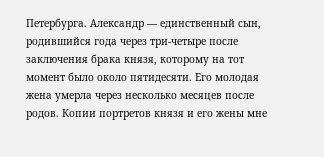Петербурга. Александр — единственный сын, родившийся года через три-четыре после заключения брака князя, которому на тот момент было около пятидесяти. Его молодая жена умерла через несколько месяцев после родов. Копии портретов князя и его жены мне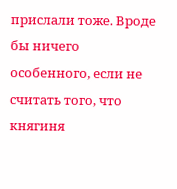прислали тоже. Вроде бы ничего особенного, если не считать того, что княгиня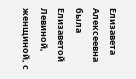Елизавета Алексеевна была Елизаветой Левиной, женщиной, с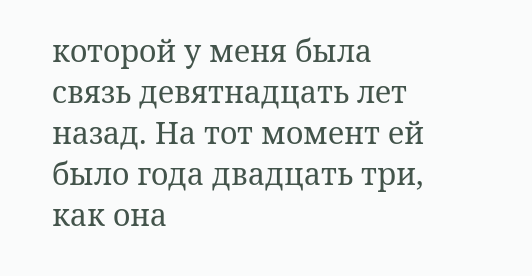которой у меня была связь девятнадцать лет назад. На тот момент ей было года двадцать три, как она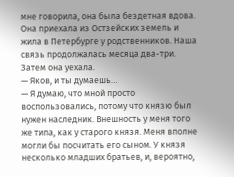мне говорила, она была бездетная вдова. Она приехала из Остзейских земель и жила в Петербурге у родственников. Наша связь продолжалась месяца два-три. Затем она уехала.
— Яков, и ты думаешь…
— Я думаю, что мной просто воспользовались, потому что князю был нужен наследник. Внешность у меня того же типа, как у старого князя. Меня вполне могли бы посчитать его сыном. У князя несколько младших братьев, и, вероятно,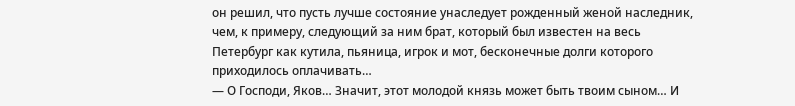он решил, что пусть лучше состояние унаследует рожденный женой наследник, чем, к примеру, следующий за ним брат, который был известен на весь Петербург как кутила, пьяница, игрок и мот, бесконечные долги которого приходилось оплачивать…
— О Господи, Яков… Значит, этот молодой князь может быть твоим сыном… И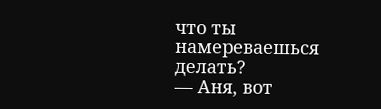что ты намереваешься делать?
— Аня, вот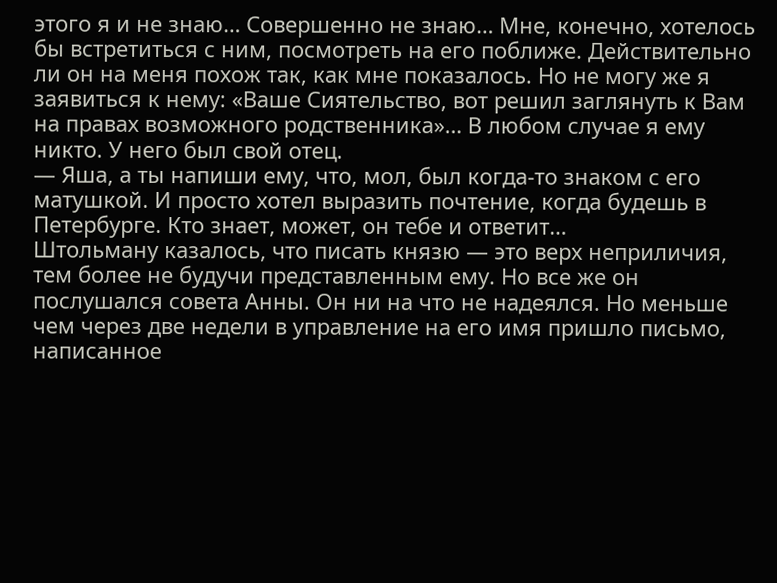этого я и не знаю… Совершенно не знаю… Мне, конечно, хотелось бы встретиться с ним, посмотреть на его поближе. Действительно ли он на меня похож так, как мне показалось. Но не могу же я заявиться к нему: «Ваше Сиятельство, вот решил заглянуть к Вам на правах возможного родственника»… В любом случае я ему никто. У него был свой отец.
— Яша, а ты напиши ему, что, мол, был когда-то знаком с его матушкой. И просто хотел выразить почтение, когда будешь в Петербурге. Кто знает, может, он тебе и ответит…
Штольману казалось, что писать князю — это верх неприличия, тем более не будучи представленным ему. Но все же он послушался совета Анны. Он ни на что не надеялся. Но меньше чем через две недели в управление на его имя пришло письмо, написанное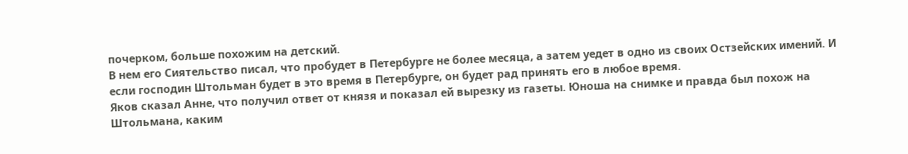почерком, больше похожим на детский.
В нем его Сиятельство писал, что пробудет в Петербурге не более месяца, а затем уедет в одно из своих Остзейских имений. И если господин Штольман будет в это время в Петербурге, он будет рад принять его в любое время.
Яков сказал Анне, что получил ответ от князя и показал ей вырезку из газеты. Юноша на снимке и правда был похож на Штольмана, каким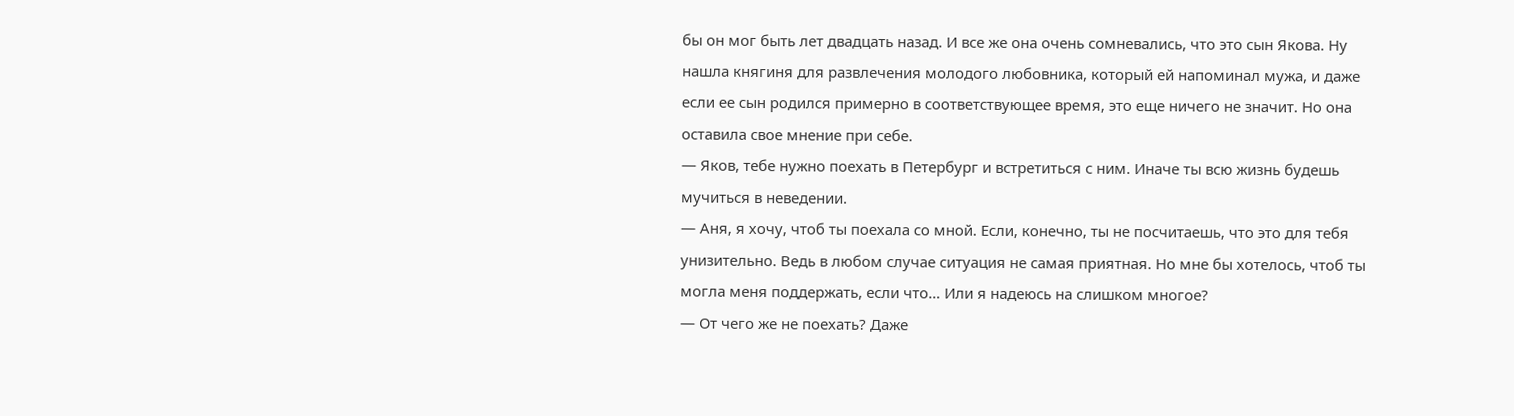бы он мог быть лет двадцать назад. И все же она очень сомневались, что это сын Якова. Ну нашла княгиня для развлечения молодого любовника, который ей напоминал мужа, и даже если ее сын родился примерно в соответствующее время, это еще ничего не значит. Но она оставила свое мнение при себе.
— Яков, тебе нужно поехать в Петербург и встретиться с ним. Иначе ты всю жизнь будешь мучиться в неведении.
— Аня, я хочу, чтоб ты поехала со мной. Если, конечно, ты не посчитаешь, что это для тебя унизительно. Ведь в любом случае ситуация не самая приятная. Но мне бы хотелось, чтоб ты могла меня поддержать, если что… Или я надеюсь на слишком многое?
— От чего же не поехать? Даже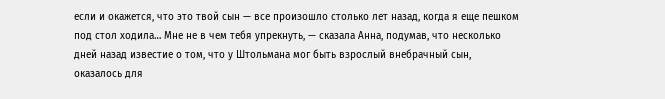если и окажется, что это твой сын — все произошло столько лет назад, когда я еще пешком под стол ходила… Мне не в чем тебя упрекнуть, — сказала Анна, подумав, что несколько дней назад известие о том, что у Штольмана мог быть взрослый внебрачный сын, оказалось для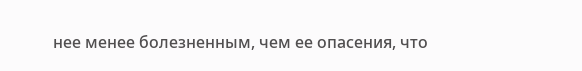нее менее болезненным, чем ее опасения, что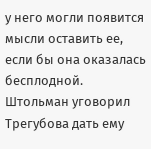у него могли появится мысли оставить ее, если бы она оказалась бесплодной.
Штольман уговорил Трегубова дать ему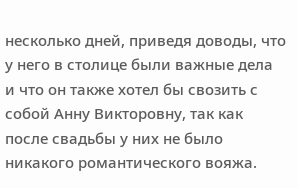несколько дней, приведя доводы, что у него в столице были важные дела и что он также хотел бы свозить с собой Анну Викторовну, так как после свадьбы у них не было никакого романтического вояжа.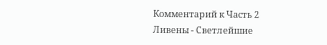Комментарий к Часть 2
Ливены - Светлейшие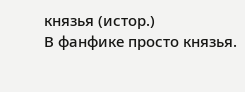князья (истор.)
В фанфике просто князья.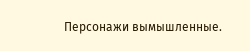Персонажи вымышленные.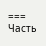=== Часть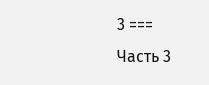3 ===
Часть 3